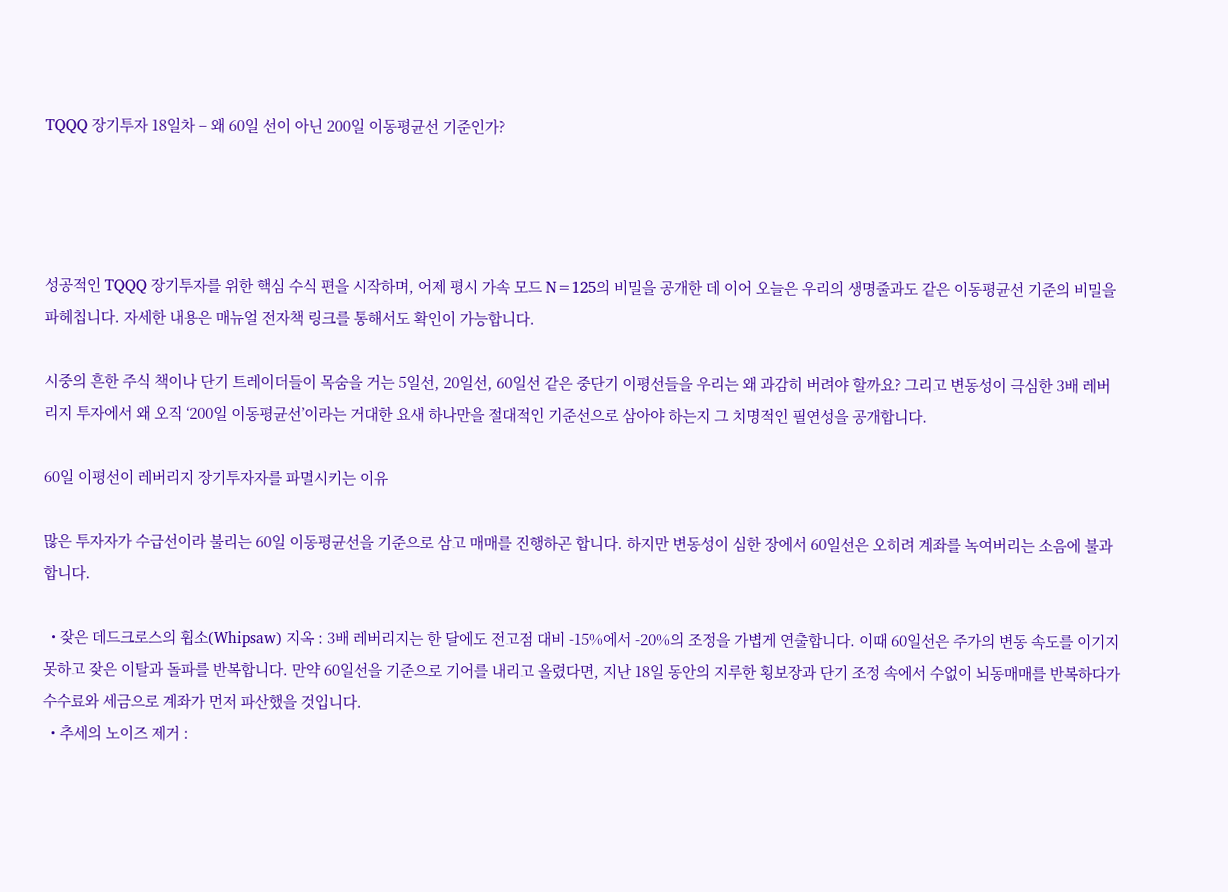TQQQ 장기투자 18일차 – 왜 60일 선이 아닌 200일 이동평균선 기준인가?




성공적인 TQQQ 장기투자를 위한 핵심 수식 편을 시작하며, 어제 평시 가속 모드 N=125의 비밀을 공개한 데 이어 오늘은 우리의 생명줄과도 같은 이동평균선 기준의 비밀을 파헤칩니다. 자세한 내용은 매뉴얼 전자책 링크를 통해서도 확인이 가능합니다.

시중의 흔한 주식 책이나 단기 트레이더들이 목숨을 거는 5일선, 20일선, 60일선 같은 중단기 이평선들을 우리는 왜 과감히 버려야 할까요? 그리고 변동성이 극심한 3배 레버리지 투자에서 왜 오직 ‘200일 이동평균선’이라는 거대한 요새 하나만을 절대적인 기준선으로 삼아야 하는지 그 치명적인 필연성을 공개합니다.

60일 이평선이 레버리지 장기투자자를 파멸시키는 이유

많은 투자자가 수급선이라 불리는 60일 이동평균선을 기준으로 삼고 매매를 진행하곤 합니다. 하지만 변동성이 심한 장에서 60일선은 오히려 계좌를 녹여버리는 소음에 불과합니다.

  • 잦은 데드크로스의 휩소(Whipsaw) 지옥 : 3배 레버리지는 한 달에도 전고점 대비 -15%에서 -20%의 조정을 가볍게 연출합니다. 이때 60일선은 주가의 변동 속도를 이기지 못하고 잦은 이탈과 돌파를 반복합니다. 만약 60일선을 기준으로 기어를 내리고 올렸다면, 지난 18일 동안의 지루한 횡보장과 단기 조정 속에서 수없이 뇌동매매를 반복하다가 수수료와 세금으로 계좌가 먼저 파산했을 것입니다.
  • 추세의 노이즈 제거 :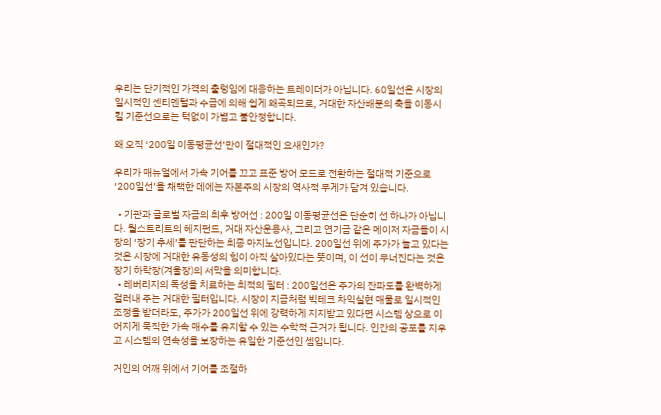우리는 단기적인 가격의 출렁임에 대응하는 트레이더가 아닙니다. 60일선은 시장의 일시적인 센티멘털과 수급에 의해 쉽게 왜곡되므로, 거대한 자산배분의 축을 이동시킬 기준선으로는 턱없이 가볍고 불안정합니다.

왜 오직 ‘200일 이동평균선’만이 절대적인 요새인가?

우리가 매뉴얼에서 가속 기어를 끄고 표준 방어 모드로 전환하는 절대적 기준으로 ‘200일선’을 채택한 데에는 자본주의 시장의 역사적 무게가 담겨 있습니다.

  • 기관과 글로벌 자금의 최후 방어선 : 200일 이동평균선은 단순히 선 하나가 아닙니다. 월스트리트의 헤지펀드, 거대 자산운용사, 그리고 연기금 같은 메이저 자금들이 시장의 ‘장기 추세’를 판단하는 최종 마지노선입니다. 200일선 위에 주가가 놀고 있다는 것은 시장에 거대한 유동성의 힘이 아직 살아있다는 뜻이며, 이 선이 무너진다는 것은 장기 하락장(겨울장)의 서막을 의미합니다.
  • 레버리지의 독성을 치료하는 최적의 필터 : 200일선은 주가의 잔파도를 완벽하게 걸러내 주는 거대한 필터입니다. 시장이 지금처럼 빅테크 차익실현 매물로 일시적인 조정을 받더라도, 주가가 200일선 위에 강력하게 지지받고 있다면 시스템 상으로 이어지게 묵직한 가속 매수를 유지할 수 있는 수학적 근거가 됩니다. 인간의 공포를 지우고 시스템의 연속성을 보장하는 유일한 기준선인 셈입니다.

거인의 어깨 위에서 기어를 조절하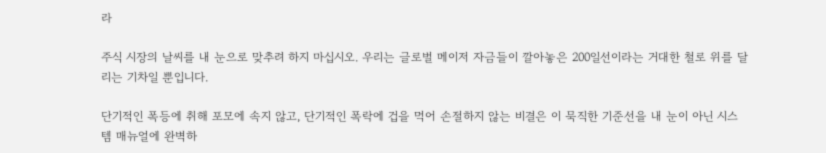라

주식 시장의 날씨를 내 눈으로 맞추려 하지 마십시오. 우리는 글로벌 메이저 자금들이 깔아놓은 200일선이라는 거대한 철로 위를 달리는 기차일 뿐입니다.

단기적인 폭등에 취해 포모에 속지 않고, 단기적인 폭락에 겁을 먹어 손절하지 않는 비결은 이 묵직한 기준선을 내 눈이 아닌 시스템 매뉴얼에 완벽하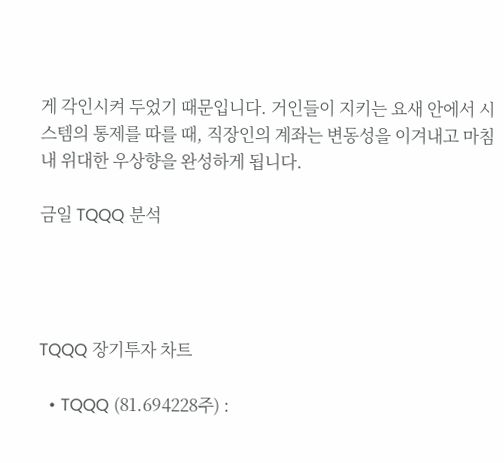게 각인시켜 두었기 때문입니다. 거인들이 지키는 요새 안에서 시스템의 통제를 따를 때, 직장인의 계좌는 변동성을 이겨내고 마침내 위대한 우상향을 완성하게 됩니다.

금일 TQQQ 분석




TQQQ 장기투자 차트

  • TQQQ (81.694228주) :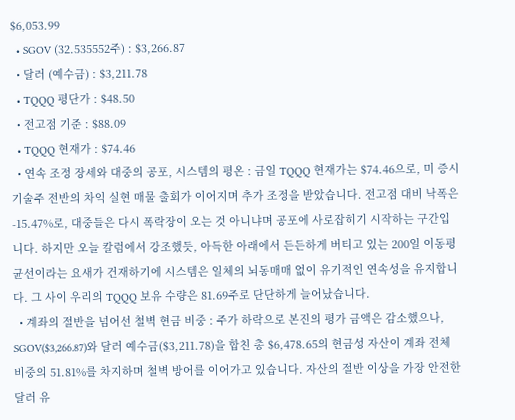$6,053.99
  • SGOV (32.535552주) : $3,266.87
  • 달러 (예수금) : $3,211.78
  • TQQQ 평단가 : $48.50
  • 전고점 기준 : $88.09
  • TQQQ 현재가 : $74.46
  • 연속 조정 장세와 대중의 공포, 시스템의 평온 : 금일 TQQQ 현재가는 $74.46으로, 미 증시 기술주 전반의 차익 실현 매물 출회가 이어지며 추가 조정을 받았습니다. 전고점 대비 낙폭은 -15.47%로, 대중들은 다시 폭락장이 오는 것 아니냐며 공포에 사로잡히기 시작하는 구간입니다. 하지만 오늘 칼럼에서 강조했듯, 아득한 아래에서 든든하게 버티고 있는 200일 이동평균선이라는 요새가 건재하기에 시스템은 일체의 뇌동매매 없이 유기적인 연속성을 유지합니다. 그 사이 우리의 TQQQ 보유 수량은 81.69주로 단단하게 늘어났습니다.
  • 계좌의 절반을 넘어선 철벽 현금 비중 : 주가 하락으로 본진의 평가 금액은 감소했으나, SGOV($3,266.87)와 달러 예수금($3,211.78)을 합친 총 $6,478.65의 현금성 자산이 계좌 전체 비중의 51.81%를 차지하며 철벽 방어를 이어가고 있습니다. 자산의 절반 이상을 가장 안전한 달러 유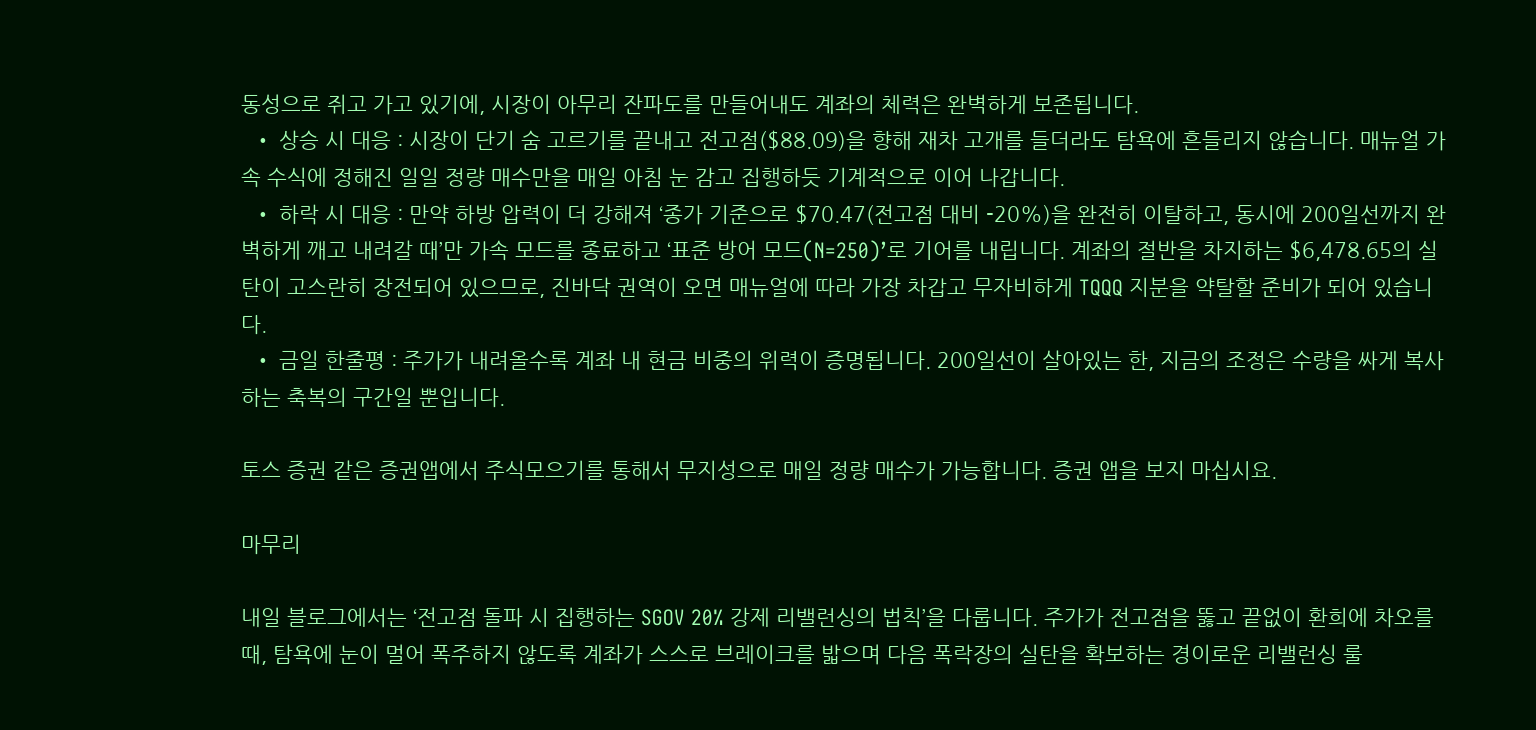동성으로 쥐고 가고 있기에, 시장이 아무리 잔파도를 만들어내도 계좌의 체력은 완벽하게 보존됩니다.
  • 상승 시 대응 : 시장이 단기 숨 고르기를 끝내고 전고점($88.09)을 향해 재차 고개를 들더라도 탐욕에 흔들리지 않습니다. 매뉴얼 가속 수식에 정해진 일일 정량 매수만을 매일 아침 눈 감고 집행하듯 기계적으로 이어 나갑니다.
  • 하락 시 대응 : 만약 하방 압력이 더 강해져 ‘종가 기준으로 $70.47(전고점 대비 -20%)을 완전히 이탈하고, 동시에 200일선까지 완벽하게 깨고 내려갈 때’만 가속 모드를 종료하고 ‘표준 방어 모드(N=250)’로 기어를 내립니다. 계좌의 절반을 차지하는 $6,478.65의 실탄이 고스란히 장전되어 있으므로, 진바닥 권역이 오면 매뉴얼에 따라 가장 차갑고 무자비하게 TQQQ 지분을 약탈할 준비가 되어 있습니다.
  • 금일 한줄평 : 주가가 내려올수록 계좌 내 현금 비중의 위력이 증명됩니다. 200일선이 살아있는 한, 지금의 조정은 수량을 싸게 복사하는 축복의 구간일 뿐입니다.

토스 증권 같은 증권앱에서 주식모으기를 통해서 무지성으로 매일 정량 매수가 가능합니다. 증권 앱을 보지 마십시요.

마무리

내일 블로그에서는 ‘전고점 돌파 시 집행하는 SGOV 20% 강제 리밸런싱의 법칙’을 다룹니다. 주가가 전고점을 뚫고 끝없이 환희에 차오를 때, 탐욕에 눈이 멀어 폭주하지 않도록 계좌가 스스로 브레이크를 밟으며 다음 폭락장의 실탄을 확보하는 경이로운 리밸런싱 룰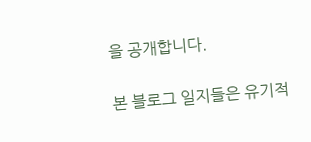을 공개합니다.

본 블로그 일지들은 유기적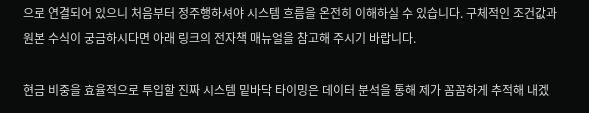으로 연결되어 있으니 처음부터 정주행하셔야 시스템 흐름을 온전히 이해하실 수 있습니다. 구체적인 조건값과 원본 수식이 궁금하시다면 아래 링크의 전자책 매뉴얼을 참고해 주시기 바랍니다.

현금 비중을 효율적으로 투입할 진짜 시스템 밑바닥 타이밍은 데이터 분석을 통해 제가 꼼꼼하게 추적해 내겠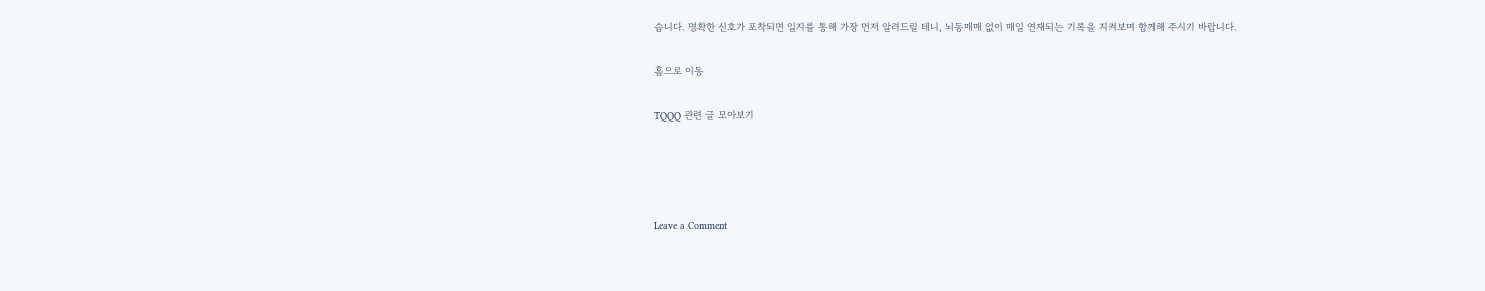습니다. 명확한 신호가 포착되면 일지를 통해 가장 먼저 알려드릴 테니, 뇌동매매 없이 매일 연재되는 기록을 지켜보며 함께해 주시기 바랍니다.

홈으로 이동

TQQQ 관련 글 모아보기




Leave a Comment